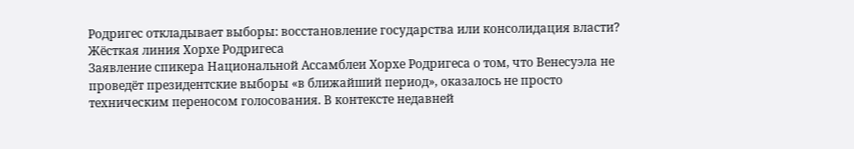Родригес откладывает выборы: восстановление государства или консолидация власти?
Жёсткая линия Хорхе Родригеса
Заявление спикера Национальной Ассамблеи Хорхе Родригеса о том, что Венесуэла не проведёт президентские выборы «в ближайший период», оказалось не просто техническим переносом голосования. В контексте недавней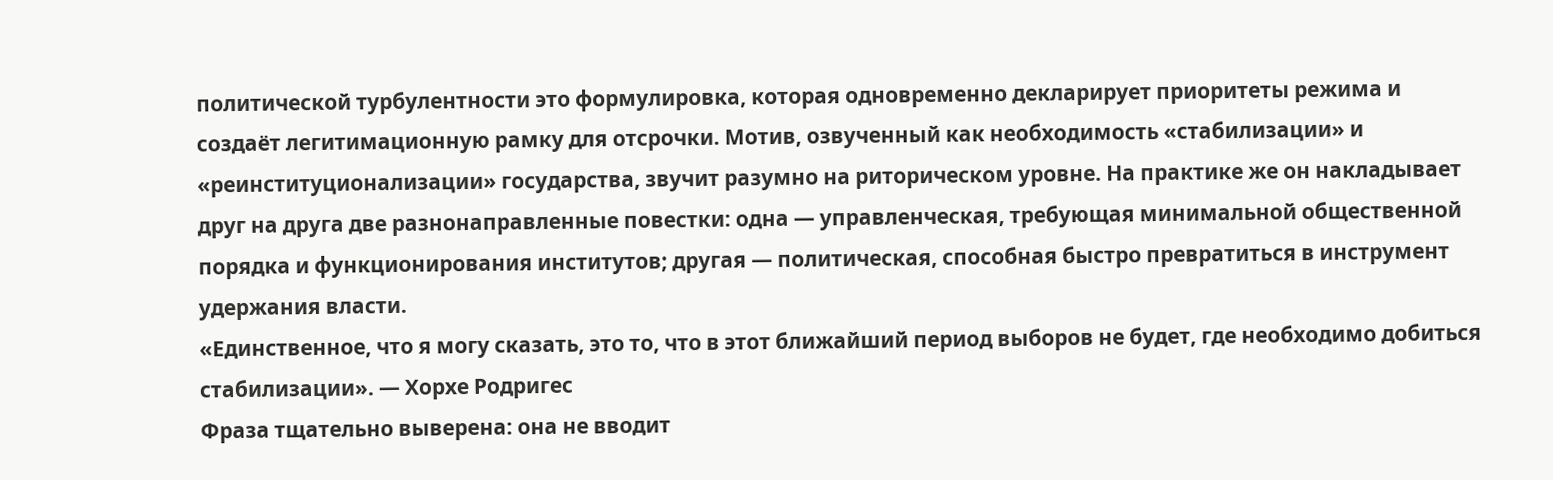политической турбулентности это формулировка, которая одновременно декларирует приоритеты режима и создаёт легитимационную рамку для отсрочки. Мотив, озвученный как необходимость «стабилизации» и «реинституционализации» государства, звучит разумно на риторическом уровне. На практике же он накладывает друг на друга две разнонаправленные повестки: одна — управленческая, требующая минимальной общественной порядка и функционирования институтов; другая — политическая, способная быстро превратиться в инструмент удержания власти.
«Единственное, что я могу сказать, это то, что в этот ближайший период выборов не будет, где необходимо добиться стабилизации». — Хорхе Родригес
Фраза тщательно выверена: она не вводит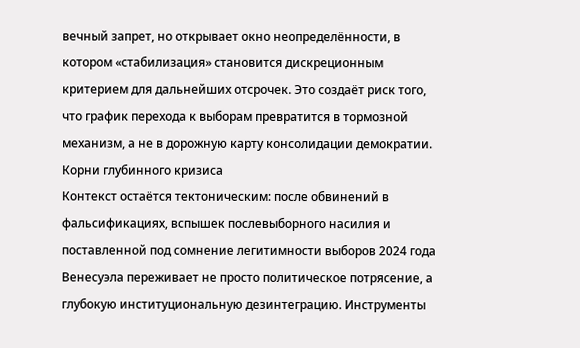вечный запрет, но открывает окно неопределённости, в котором «стабилизация» становится дискреционным критерием для дальнейших отсрочек. Это создаёт риск того, что график перехода к выборам превратится в тормозной механизм, а не в дорожную карту консолидации демократии.
Корни глубинного кризиса
Контекст остаётся тектоническим: после обвинений в фальсификациях, вспышек послевыборного насилия и поставленной под сомнение легитимности выборов 2024 года Венесуэла переживает не просто политическое потрясение, а глубокую институциональную дезинтеграцию. Инструменты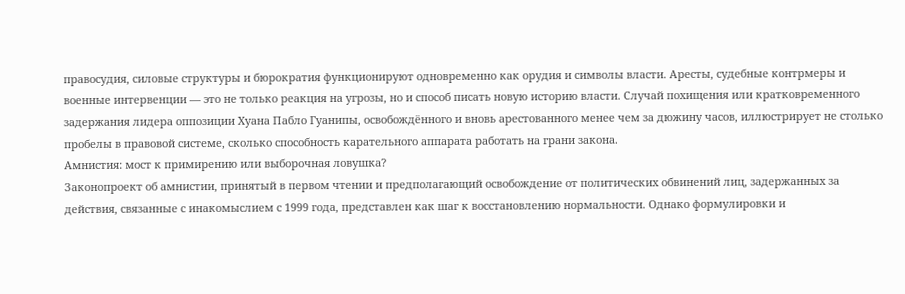правосудия, силовые структуры и бюрократия функционируют одновременно как орудия и символы власти. Аресты, судебные контрмеры и военные интервенции — это не только реакция на угрозы, но и способ писать новую историю власти. Случай похищения или кратковременного задержания лидера оппозиции Хуана Пабло Гуанипы, освобождённого и вновь арестованного менее чем за дюжину часов, иллюстрирует не столько пробелы в правовой системе, сколько способность карательного аппарата работать на грани закона.
Амнистия: мост к примирению или выборочная ловушка?
Законопроект об амнистии, принятый в первом чтении и предполагающий освобождение от политических обвинений лиц, задержанных за действия, связанные с инакомыслием с 1999 года, представлен как шаг к восстановлению нормальности. Однако формулировки и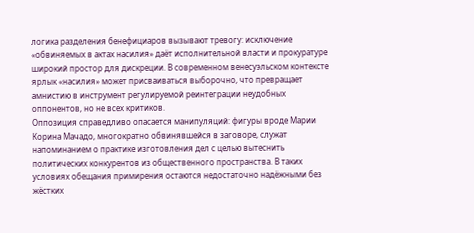логика разделения бенефициаров вызывают тревогу: исключение «обвиняемых в актах насилия» даёт исполнительной власти и прокуратуре широкий простор для дискреции. В современном венесуэльском контексте ярлык «насилия» может присваиваться выборочно, что превращает амнистию в инструмент регулируемой реинтеграции неудобных оппонентов, но не всех критиков.
Оппозиция справедливо опасается манипуляций: фигуры вроде Марии Корина Мачадо, многократно обвинявшейся в заговоре, служат напоминанием о практике изготовления дел с целью вытеснить политических конкурентов из общественного пространства. В таких условиях обещания примирения остаются недостаточно надёжными без жёстких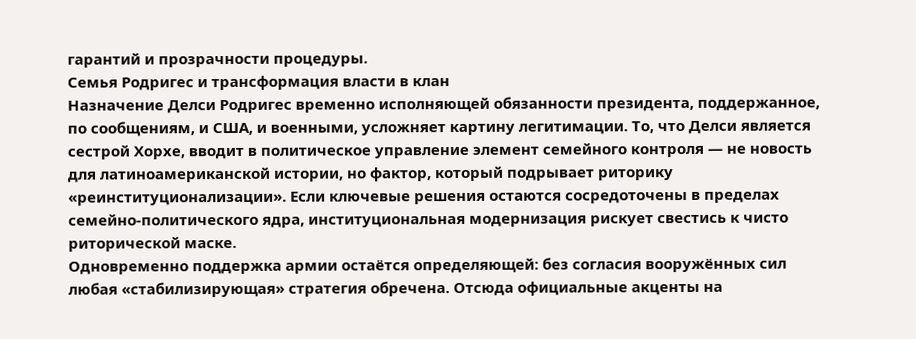гарантий и прозрачности процедуры.
Семья Родригес и трансформация власти в клан
Назначение Делси Родригес временно исполняющей обязанности президента, поддержанное, по сообщениям, и США, и военными, усложняет картину легитимации. То, что Делси является сестрой Хорхе, вводит в политическое управление элемент семейного контроля — не новость для латиноамериканской истории, но фактор, который подрывает риторику «реинституционализации». Если ключевые решения остаются сосредоточены в пределах семейно-политического ядра, институциональная модернизация рискует свестись к чисто риторической маске.
Одновременно поддержка армии остаётся определяющей: без согласия вооружённых сил любая «стабилизирующая» стратегия обречена. Отсюда официальные акценты на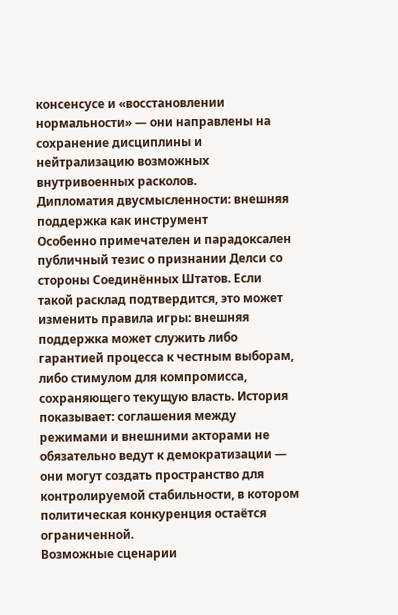консенсусе и «восстановлении нормальности» — они направлены на сохранение дисциплины и нейтрализацию возможных внутривоенных расколов.
Дипломатия двусмысленности: внешняя поддержка как инструмент
Особенно примечателен и парадоксален публичный тезис о признании Делси со стороны Соединённых Штатов. Если такой расклад подтвердится, это может изменить правила игры: внешняя поддержка может служить либо гарантией процесса к честным выборам, либо стимулом для компромисса, сохраняющего текущую власть. История показывает: соглашения между режимами и внешними акторами не обязательно ведут к демократизации — они могут создать пространство для контролируемой стабильности, в котором политическая конкуренция остаётся ограниченной.
Возможные сценарии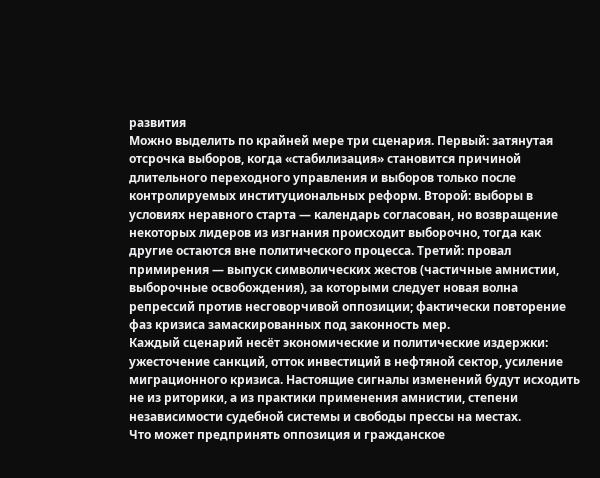развития
Можно выделить по крайней мере три сценария. Первый: затянутая отсрочка выборов, когда «стабилизация» становится причиной длительного переходного управления и выборов только после контролируемых институциональных реформ. Второй: выборы в условиях неравного старта — календарь согласован, но возвращение некоторых лидеров из изгнания происходит выборочно, тогда как другие остаются вне политического процесса. Третий: провал примирения — выпуск символических жестов (частичные амнистии, выборочные освобождения), за которыми следует новая волна репрессий против несговорчивой оппозиции; фактически повторение фаз кризиса замаскированных под законность мер.
Каждый сценарий несёт экономические и политические издержки: ужесточение санкций, отток инвестиций в нефтяной сектор, усиление миграционного кризиса. Настоящие сигналы изменений будут исходить не из риторики, а из практики применения амнистии, степени независимости судебной системы и свободы прессы на местах.
Что может предпринять оппозиция и гражданское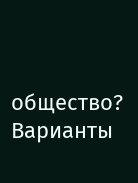общество?
Варианты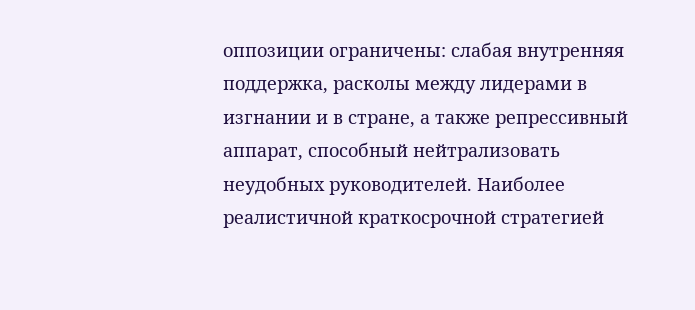оппозиции ограничены: слабая внутренняя поддержка, расколы между лидерами в изгнании и в стране, а также репрессивный аппарат, способный нейтрализовать неудобных руководителей. Наиболее реалистичной краткосрочной стратегией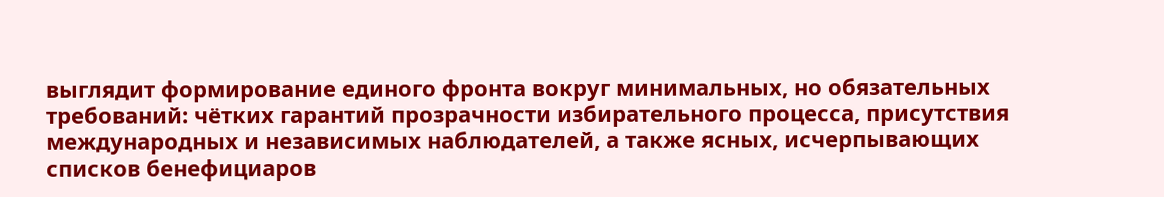выглядит формирование единого фронта вокруг минимальных, но обязательных требований: чётких гарантий прозрачности избирательного процесса, присутствия международных и независимых наблюдателей, а также ясных, исчерпывающих списков бенефициаров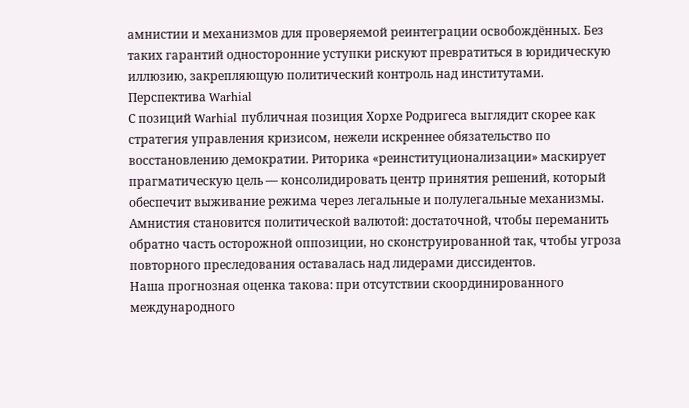амнистии и механизмов для проверяемой реинтеграции освобождённых. Без таких гарантий односторонние уступки рискуют превратиться в юридическую иллюзию, закрепляющую политический контроль над институтами.
Перспектива Warhial
С позиций Warhial публичная позиция Хорхе Родригеса выглядит скорее как стратегия управления кризисом, нежели искреннее обязательство по восстановлению демократии. Риторика «реинституционализации» маскирует прагматическую цель — консолидировать центр принятия решений, который обеспечит выживание режима через легальные и полулегальные механизмы. Амнистия становится политической валютой: достаточной, чтобы переманить обратно часть осторожной оппозиции, но сконструированной так, чтобы угроза повторного преследования оставалась над лидерами диссидентов.
Наша прогнозная оценка такова: при отсутствии скоординированного международного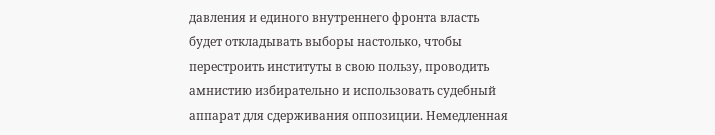давления и единого внутреннего фронта власть будет откладывать выборы настолько, чтобы перестроить институты в свою пользу, проводить амнистию избирательно и использовать судебный аппарат для сдерживания оппозиции. Немедленная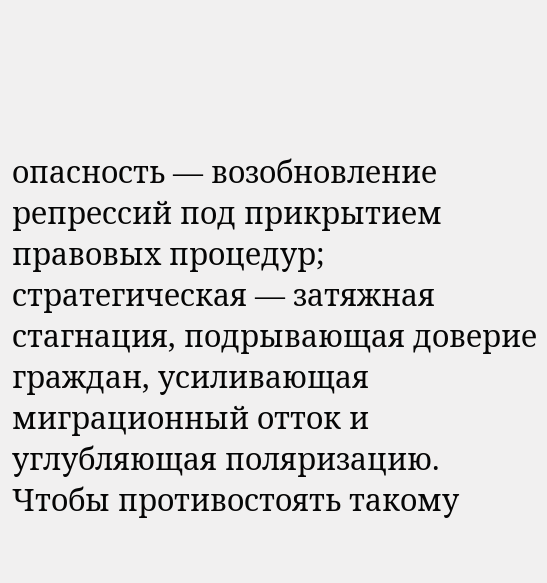опасность — возобновление репрессий под прикрытием правовых процедур; стратегическая — затяжная стагнация, подрывающая доверие граждан, усиливающая миграционный отток и углубляющая поляризацию.
Чтобы противостоять такому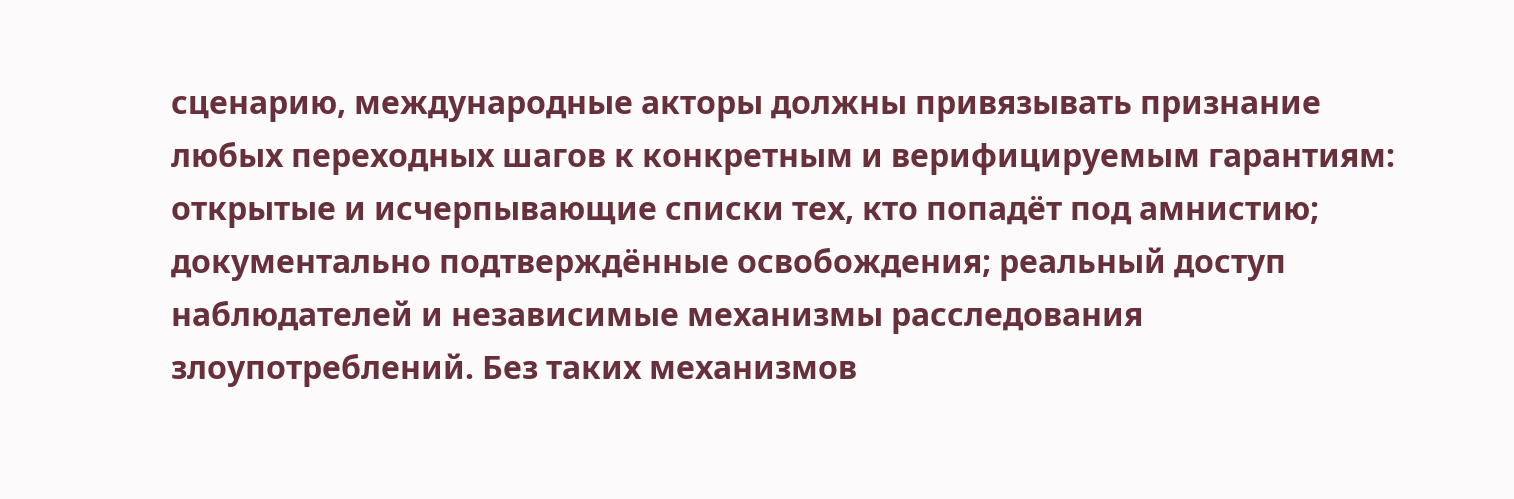сценарию, международные акторы должны привязывать признание любых переходных шагов к конкретным и верифицируемым гарантиям: открытые и исчерпывающие списки тех, кто попадёт под амнистию; документально подтверждённые освобождения; реальный доступ наблюдателей и независимые механизмы расследования злоупотреблений. Без таких механизмов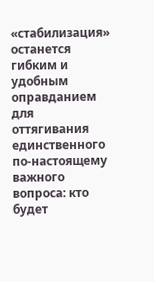«стабилизация» останется гибким и удобным оправданием для оттягивания единственного по-настоящему важного вопроса: кто будет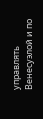управлять Венесуэлой и по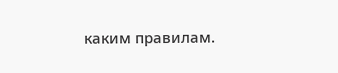каким правилам.